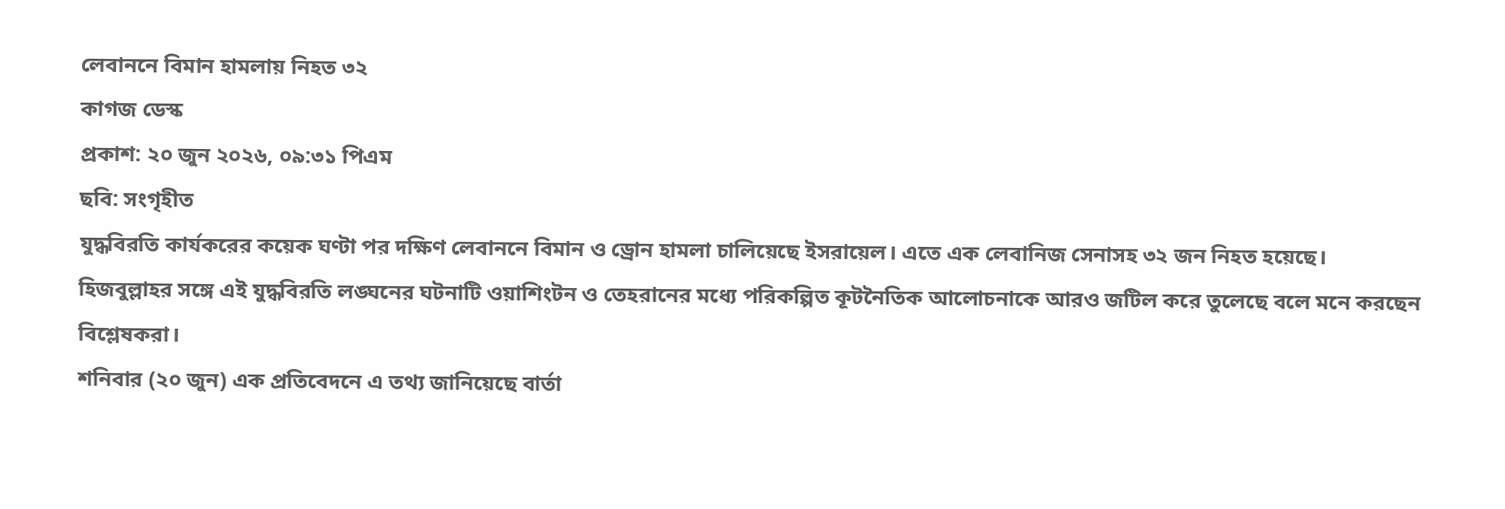লেবাননে বিমান হামলায় নিহত ৩২
কাগজ ডেস্ক
প্রকাশ: ২০ জুন ২০২৬, ০৯:৩১ পিএম
ছবি: সংগৃহীত
যুদ্ধবিরতি কার্যকরের কয়েক ঘণ্টা পর দক্ষিণ লেবাননে বিমান ও ড্রোন হামলা চালিয়েছে ইসরায়েল। এতে এক লেবানিজ সেনাসহ ৩২ জন নিহত হয়েছে।
হিজবুল্লাহর সঙ্গে এই যুদ্ধবিরতি লঙ্ঘনের ঘটনাটি ওয়াশিংটন ও তেহরানের মধ্যে পরিকল্পিত কূটনৈতিক আলোচনাকে আরও জটিল করে তুলেছে বলে মনে করছেন বিশ্লেষকরা।
শনিবার (২০ জুন) এক প্রতিবেদনে এ তথ্য জানিয়েছে বার্তা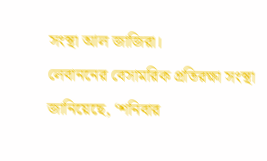সংস্থা আল জাজিরা।
লেবাননের বেসামরিক প্রতিরক্ষা সংস্থা জানিয়েছে, ‘শনিবার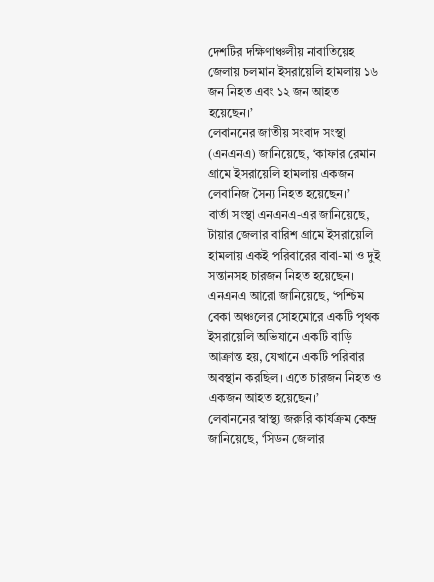দেশটির দক্ষিণাঞ্চলীয় নাবাতিয়েহ জেলায় চলমান ইসরায়েলি হামলায় ১৬ জন নিহত এবং ১২ জন আহত হয়েছেন।’
লেবাননের জাতীয় সংবাদ সংস্থা (এনএনএ) জানিয়েছে, ‘কাফার রেমান গ্রামে ইসরায়েলি হামলায় একজন লেবানিজ সৈন্য নিহত হয়েছেন।’
বার্তা সংস্থা এনএনএ-এর জানিয়েছে, টায়ার জেলার বারিশ গ্রামে ইসরায়েলি হামলায় একই পরিবারের বাবা-মা ও দুই সন্তানসহ চারজন নিহত হয়েছেন।
এনএনএ আরো জানিয়েছে, ‘পশ্চিম বেকা অঞ্চলের সোহমোরে একটি পৃথক ইসরায়েলি অভিযানে একটি বাড়ি আক্রান্ত হয়, যেখানে একটি পরিবার অবস্থান করছিল। এতে চারজন নিহত ও একজন আহত হয়েছেন।’
লেবাননের স্বাস্থ্য জরুরি কার্যক্রম কেন্দ্র জানিয়েছে, ‘সিডন জেলার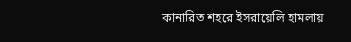কানারিত শহরে ইসরায়েলি হামলায়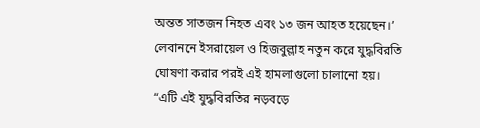অন্তত সাতজন নিহত এবং ১৩ জন আহত হয়েছেন।’
লেবাননে ইসরায়েল ও হিজবুল্লাহ নতুন করে যুদ্ধবিরতি ঘোষণা করার পরই এই হামলাগুলো চালানো হয়।
“এটি এই যুদ্ধবিরতির নড়বড়ে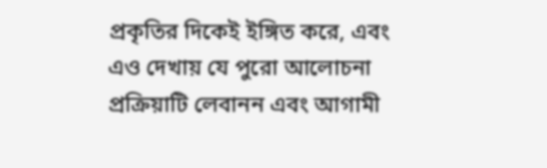প্রকৃতির দিকেই ইঙ্গিত করে, এবং এও দেখায় যে পুরো আলোচনা প্রক্রিয়াটি লেবানন এবং আগামী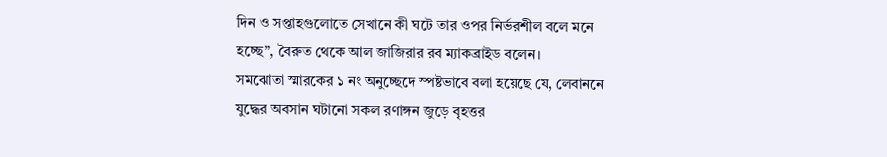দিন ও সপ্তাহগুলোতে সেখানে কী ঘটে তার ওপর নির্ভরশীল বলে মনে হচ্ছে”, বৈরুত থেকে আল জাজিরার রব ম্যাকব্রাইড বলেন।
সমঝোতা স্মারকের ১ নং অনুচ্ছেদে স্পষ্টভাবে বলা হয়েছে যে, লেবাননে যুদ্ধের অবসান ঘটানো সকল রণাঙ্গন জুড়ে বৃহত্তর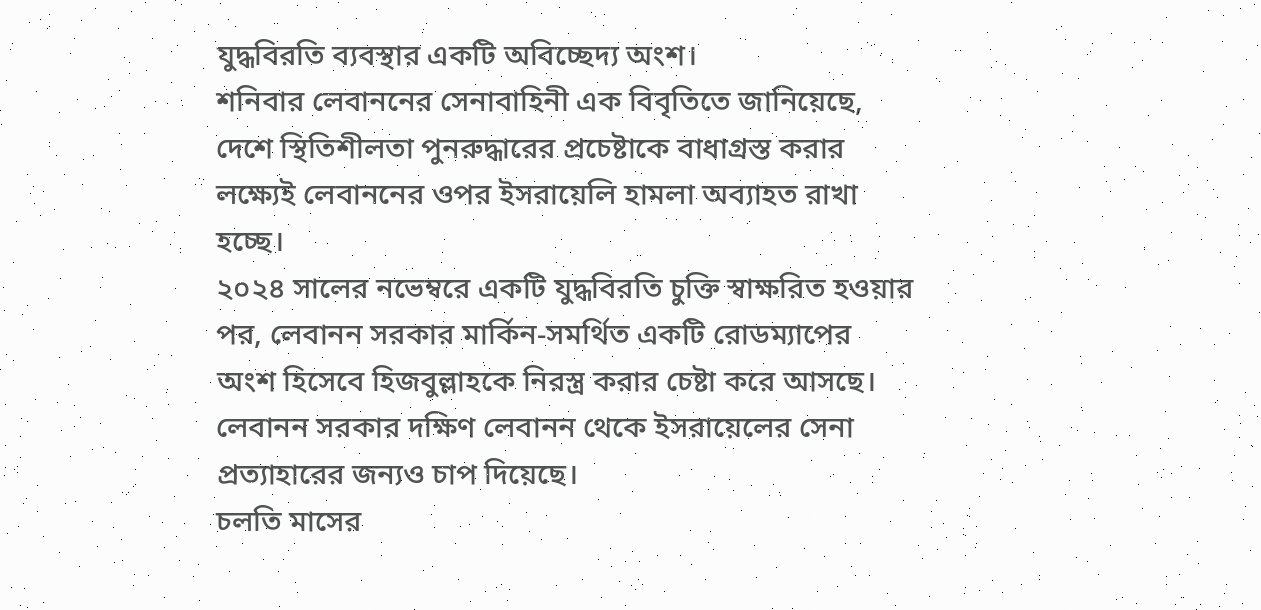যুদ্ধবিরতি ব্যবস্থার একটি অবিচ্ছেদ্য অংশ।
শনিবার লেবাননের সেনাবাহিনী এক বিবৃতিতে জানিয়েছে, দেশে স্থিতিশীলতা পুনরুদ্ধারের প্রচেষ্টাকে বাধাগ্রস্ত করার লক্ষ্যেই লেবাননের ওপর ইসরায়েলি হামলা অব্যাহত রাখা হচ্ছে।
২০২৪ সালের নভেম্বরে একটি যুদ্ধবিরতি চুক্তি স্বাক্ষরিত হওয়ার পর, লেবানন সরকার মার্কিন-সমর্থিত একটি রোডম্যাপের অংশ হিসেবে হিজবুল্লাহকে নিরস্ত্র করার চেষ্টা করে আসছে। লেবানন সরকার দক্ষিণ লেবানন থেকে ইসরায়েলের সেনা প্রত্যাহারের জন্যও চাপ দিয়েছে।
চলতি মাসের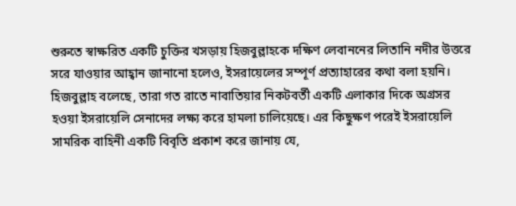শুরুতে স্বাক্ষরিত একটি চুক্তির খসড়ায় হিজবুল্লাহকে দক্ষিণ লেবাননের লিতানি নদীর উত্তরে সরে যাওয়ার আহ্বান জানানো হলেও, ইসরায়েলের সম্পূর্ণ প্রত্যাহারের কথা বলা হয়নি।
হিজবুল্লাহ বলেছে, তারা গত রাতে নাবাতিয়ার নিকটবর্তী একটি এলাকার দিকে অগ্রসর হওয়া ইসরায়েলি সেনাদের লক্ষ্য করে হামলা চালিয়েছে। এর কিছুক্ষণ পরেই ইসরায়েলি সামরিক বাহিনী একটি বিবৃতি প্রকাশ করে জানায় যে,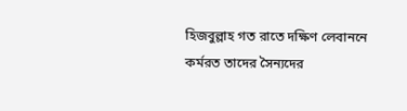হিজবুল্লাহ গত রাতে দক্ষিণ লেবাননে কর্মরত তাদের সৈন্যদের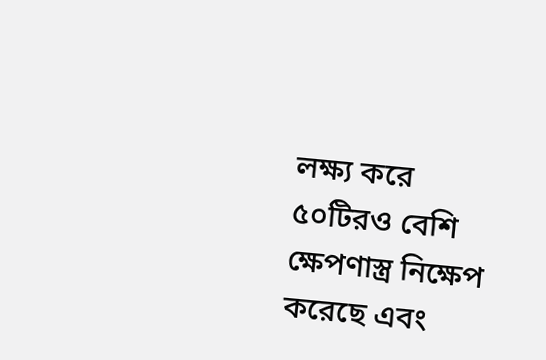লক্ষ্য করে ৫০টিরও বেশি ক্ষেপণাস্ত্র নিক্ষেপ করেছে এবং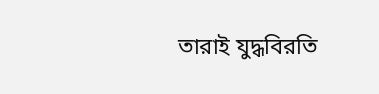তারাই যুদ্ধবিরতি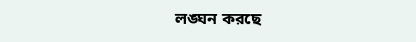লঙ্ঘন করছে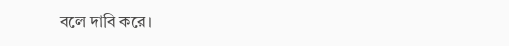বলে দাবি করে।